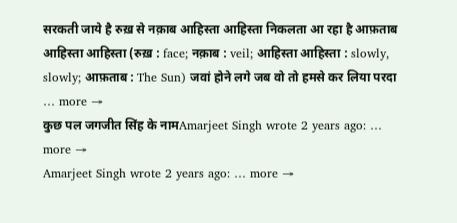सरकती जाये है रुख़ से नक़ाब आहिस्ता आहिस्ता निकलता आ रहा है आफ़ताब आहिस्ता आहिस्ता (रुख़ : face; नक़ाब : veil; आहिस्ता आहिस्ता : slowly, slowly; आफ़ताब : The Sun) जवां होने लगे जब वो तो हमसे कर लिया परदा … more →
कुछ पल जगजीत सिंह के नामAmarjeet Singh wrote 2 years ago: … more →
Amarjeet Singh wrote 2 years ago: … more →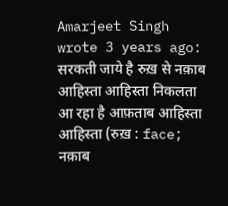Amarjeet Singh wrote 3 years ago: सरकती जाये है रुख़ से नक़ाब आहिस्ता आहिस्ता निकलता आ रहा है आफ़ताब आहिस्ता आहिस्ता (रुख़ : face; नक़ाब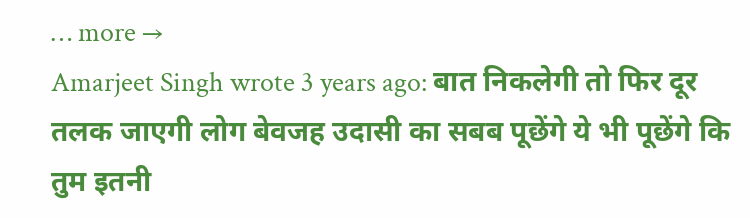… more →
Amarjeet Singh wrote 3 years ago: बात निकलेगी तो फिर दूर तलक जाएगी लोग बेवजह उदासी का सबब पूछेंगे ये भी पूछेंगे कि तुम इतनी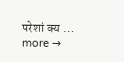परेशां क्य … more →